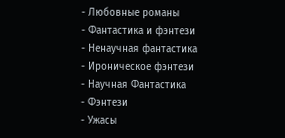- Любовные романы
- Фантастика и фэнтези
- Ненаучная фантастика
- Ироническое фэнтези
- Научная Фантастика
- Фэнтези
- Ужасы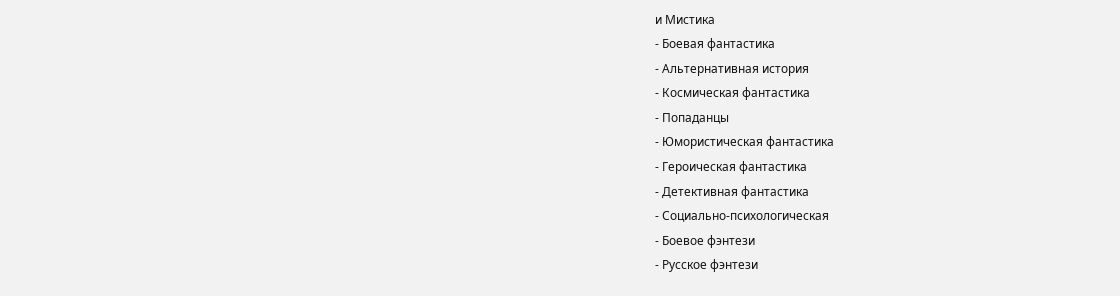и Мистика
- Боевая фантастика
- Альтернативная история
- Космическая фантастика
- Попаданцы
- Юмористическая фантастика
- Героическая фантастика
- Детективная фантастика
- Социально-психологическая
- Боевое фэнтези
- Русское фэнтези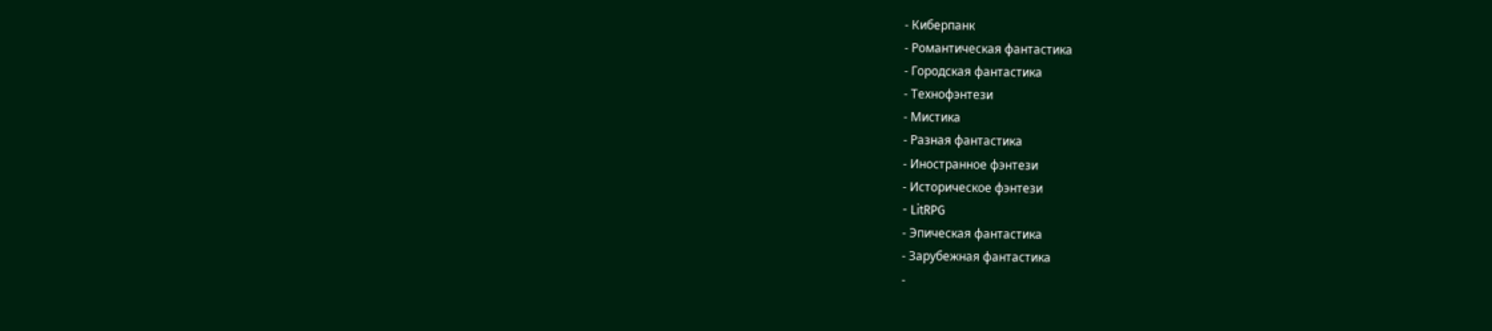- Киберпанк
- Романтическая фантастика
- Городская фантастика
- Технофэнтези
- Мистика
- Разная фантастика
- Иностранное фэнтези
- Историческое фэнтези
- LitRPG
- Эпическая фантастика
- Зарубежная фантастика
-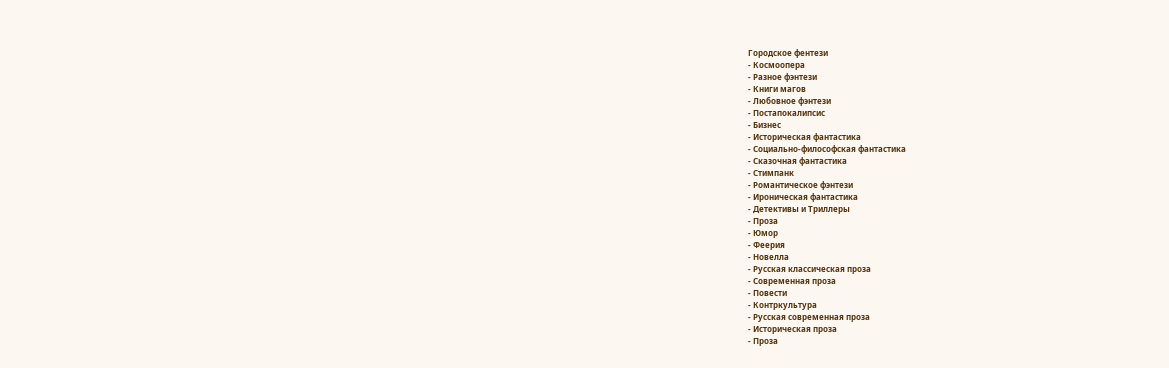Городское фентези
- Космоопера
- Разное фэнтези
- Книги магов
- Любовное фэнтези
- Постапокалипсис
- Бизнес
- Историческая фантастика
- Социально-философская фантастика
- Сказочная фантастика
- Стимпанк
- Романтическое фэнтези
- Ироническая фантастика
- Детективы и Триллеры
- Проза
- Юмор
- Феерия
- Новелла
- Русская классическая проза
- Современная проза
- Повести
- Контркультура
- Русская современная проза
- Историческая проза
- Проза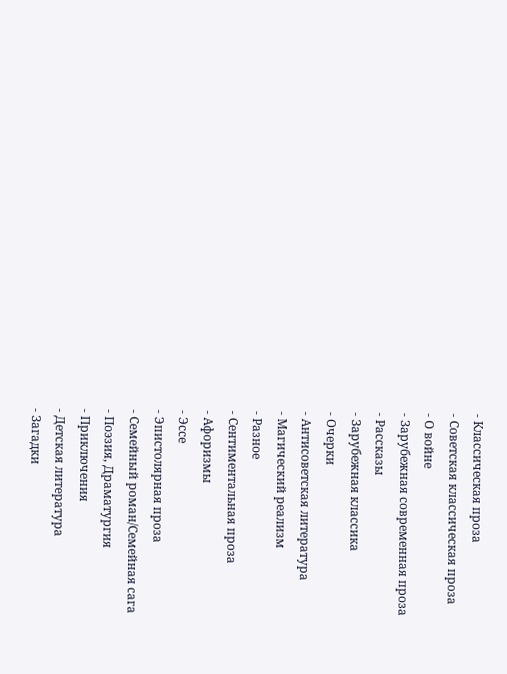- Классическая проза
- Советская классическая проза
- О войне
- Зарубежная современная проза
- Рассказы
- Зарубежная классика
- Очерки
- Антисоветская литература
- Магический реализм
- Разное
- Сентиментальная проза
- Афоризмы
- Эссе
- Эпистолярная проза
- Семейный роман/Семейная сага
- Поэзия, Драматургия
- Приключения
- Детская литература
- Загадки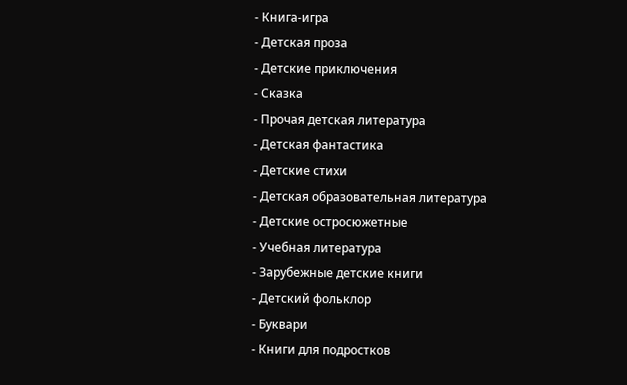- Книга-игра
- Детская проза
- Детские приключения
- Сказка
- Прочая детская литература
- Детская фантастика
- Детские стихи
- Детская образовательная литература
- Детские остросюжетные
- Учебная литература
- Зарубежные детские книги
- Детский фольклор
- Буквари
- Книги для подростков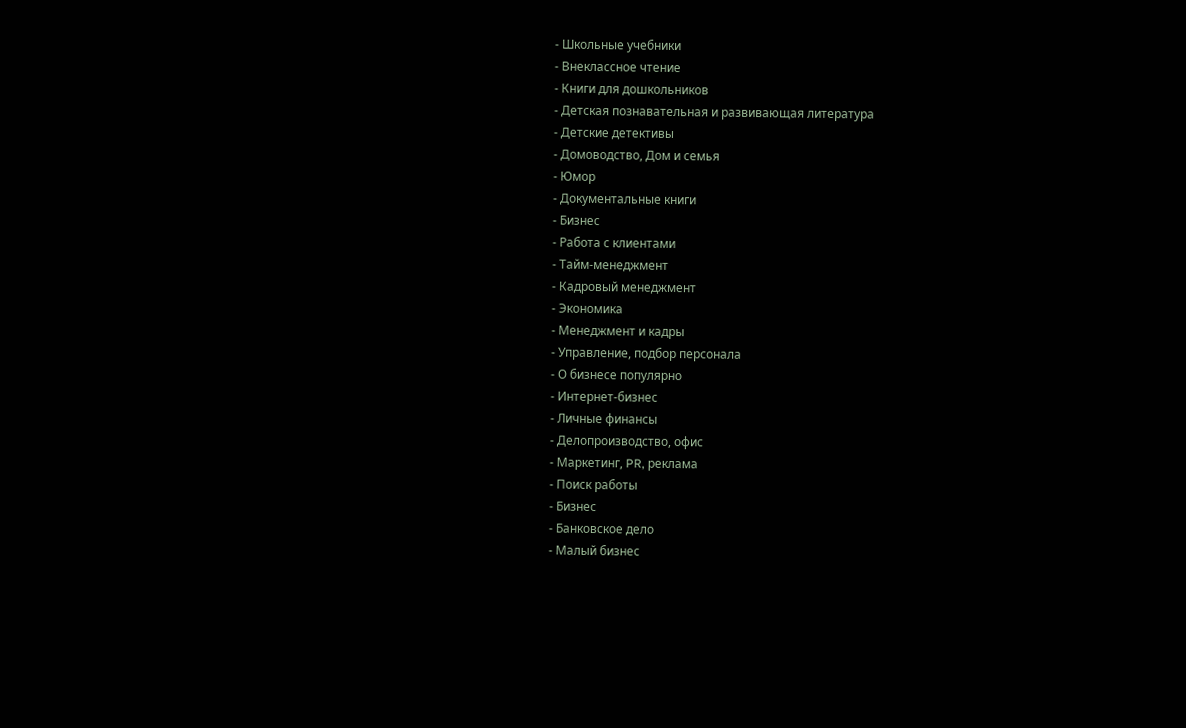- Школьные учебники
- Внеклассное чтение
- Книги для дошкольников
- Детская познавательная и развивающая литература
- Детские детективы
- Домоводство, Дом и семья
- Юмор
- Документальные книги
- Бизнес
- Работа с клиентами
- Тайм-менеджмент
- Кадровый менеджмент
- Экономика
- Менеджмент и кадры
- Управление, подбор персонала
- О бизнесе популярно
- Интернет-бизнес
- Личные финансы
- Делопроизводство, офис
- Маркетинг, PR, реклама
- Поиск работы
- Бизнес
- Банковское дело
- Малый бизнес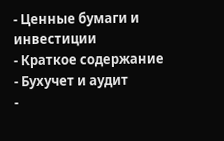- Ценные бумаги и инвестиции
- Краткое содержание
- Бухучет и аудит
-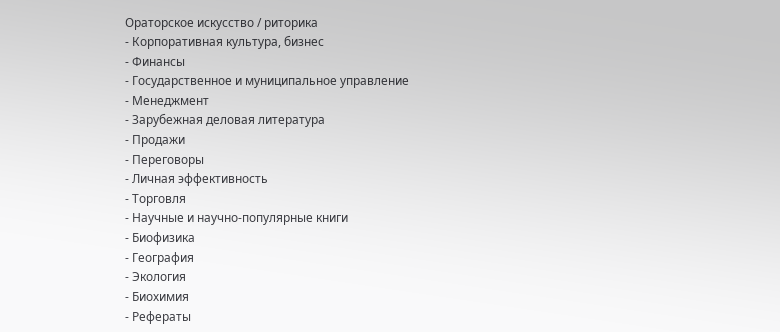Ораторское искусство / риторика
- Корпоративная культура, бизнес
- Финансы
- Государственное и муниципальное управление
- Менеджмент
- Зарубежная деловая литература
- Продажи
- Переговоры
- Личная эффективность
- Торговля
- Научные и научно-популярные книги
- Биофизика
- География
- Экология
- Биохимия
- Рефераты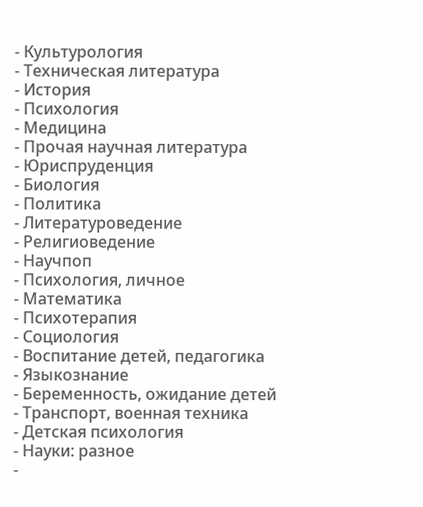- Культурология
- Техническая литература
- История
- Психология
- Медицина
- Прочая научная литература
- Юриспруденция
- Биология
- Политика
- Литературоведение
- Религиоведение
- Научпоп
- Психология, личное
- Математика
- Психотерапия
- Социология
- Воспитание детей, педагогика
- Языкознание
- Беременность, ожидание детей
- Транспорт, военная техника
- Детская психология
- Науки: разное
-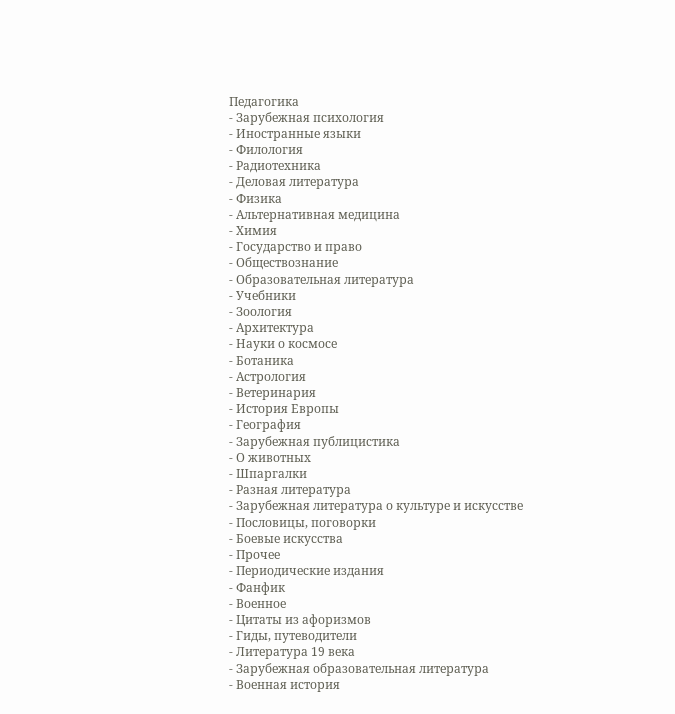Педагогика
- Зарубежная психология
- Иностранные языки
- Филология
- Радиотехника
- Деловая литература
- Физика
- Альтернативная медицина
- Химия
- Государство и право
- Обществознание
- Образовательная литература
- Учебники
- Зоология
- Архитектура
- Науки о космосе
- Ботаника
- Астрология
- Ветеринария
- История Европы
- География
- Зарубежная публицистика
- О животных
- Шпаргалки
- Разная литература
- Зарубежная литература о культуре и искусстве
- Пословицы, поговорки
- Боевые искусства
- Прочее
- Периодические издания
- Фанфик
- Военное
- Цитаты из афоризмов
- Гиды, путеводители
- Литература 19 века
- Зарубежная образовательная литература
- Военная история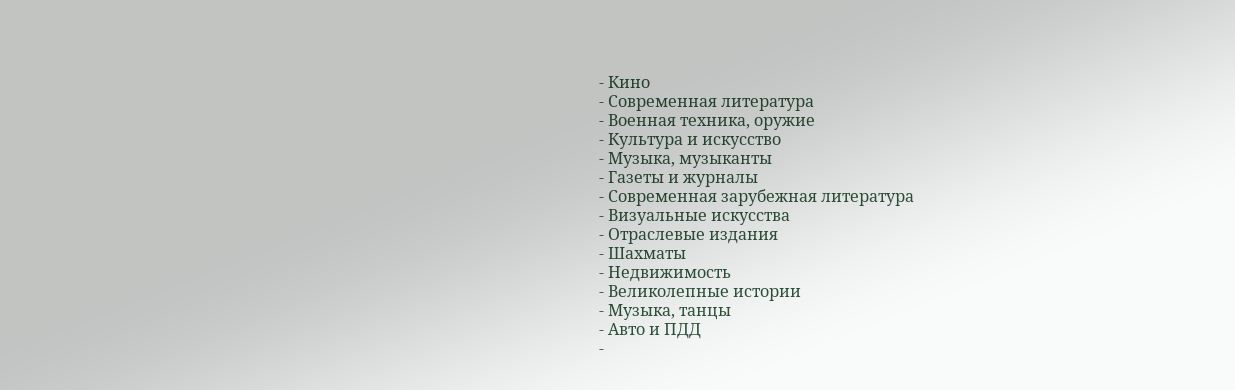- Кино
- Современная литература
- Военная техника, оружие
- Культура и искусство
- Музыка, музыканты
- Газеты и журналы
- Современная зарубежная литература
- Визуальные искусства
- Отраслевые издания
- Шахматы
- Недвижимость
- Великолепные истории
- Музыка, танцы
- Авто и ПДД
-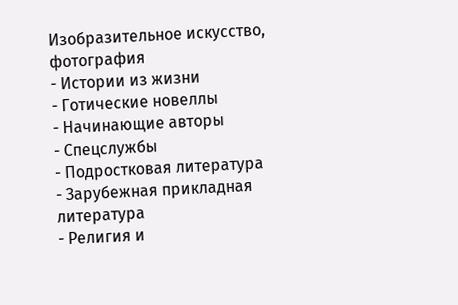Изобразительное искусство, фотография
- Истории из жизни
- Готические новеллы
- Начинающие авторы
- Спецслужбы
- Подростковая литература
- Зарубежная прикладная литература
- Религия и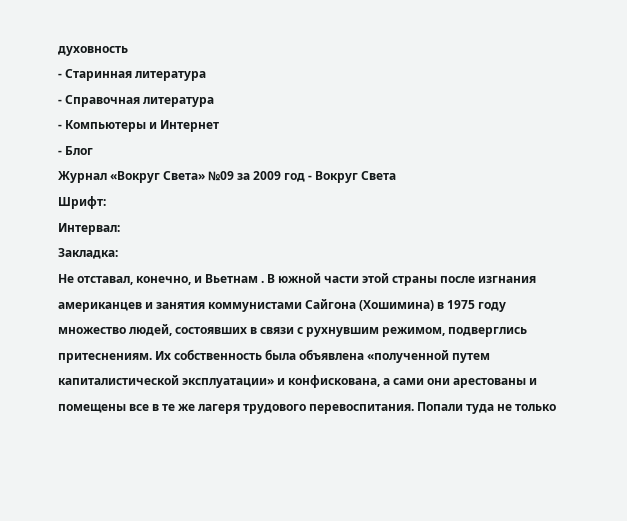духовность
- Старинная литература
- Справочная литература
- Компьютеры и Интернет
- Блог
Журнал «Вокруг Света» №09 за 2009 год - Вокруг Света
Шрифт:
Интервал:
Закладка:
Не отставал, конечно, и Вьетнам . В южной части этой страны после изгнания американцев и занятия коммунистами Сайгона (Хошимина) в 1975 году множество людей, состоявших в связи с рухнувшим режимом, подверглись притеснениям. Их собственность была объявлена «полученной путем капиталистической эксплуатации» и конфискована, а сами они арестованы и помещены все в те же лагеря трудового перевоспитания. Попали туда не только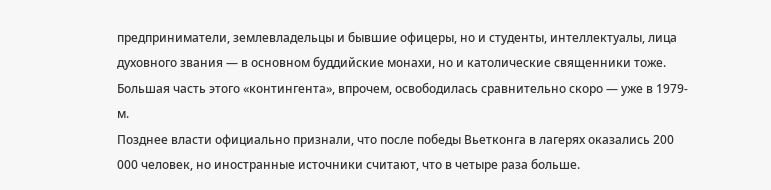предприниматели, землевладельцы и бывшие офицеры, но и студенты, интеллектуалы, лица духовного звания — в основном буддийские монахи, но и католические священники тоже. Большая часть этого «контингента», впрочем, освободилась сравнительно скоро — уже в 1979-м.
Позднее власти официально признали, что после победы Вьетконга в лагерях оказались 200 000 человек, но иностранные источники считают, что в четыре раза больше.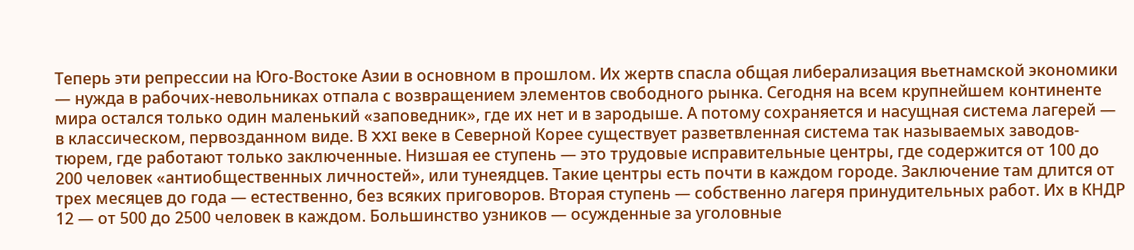Теперь эти репрессии на Юго-Востоке Азии в основном в прошлом. Их жертв спасла общая либерализация вьетнамской экономики — нужда в рабочих-невольниках отпала с возвращением элементов свободного рынка. Сегодня на всем крупнейшем континенте мира остался только один маленький «заповедник», где их нет и в зародыше. А потому сохраняется и насущная система лагерей — в классическом, первозданном виде. В XXI веке в Северной Корее существует разветвленная система так называемых заводов-тюрем, где работают только заключенные. Низшая ее ступень — это трудовые исправительные центры, где содержится от 100 до 200 человек «антиобщественных личностей», или тунеядцев. Такие центры есть почти в каждом городе. Заключение там длится от трех месяцев до года — естественно, без всяких приговоров. Вторая ступень — собственно лагеря принудительных работ. Их в КНДР 12 — от 500 до 2500 человек в каждом. Большинство узников — осужденные за уголовные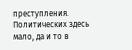преступления. Политических здесь мало, да и то в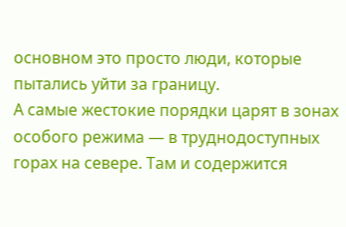основном это просто люди, которые пытались уйти за границу.
А самые жестокие порядки царят в зонах особого режима — в труднодоступных горах на севере. Там и содержится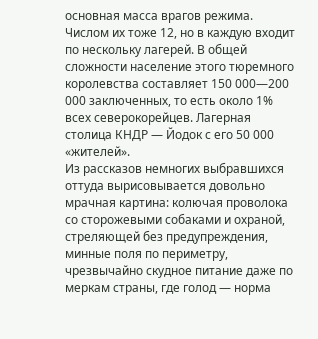основная масса врагов режима. Числом их тоже 12, но в каждую входит по нескольку лагерей. В общей сложности население этого тюремного королевства составляет 150 000—200 000 заключенных, то есть около 1% всех северокорейцев. Лагерная столица КНДР — Йодок с его 50 000 «жителей».
Из рассказов немногих выбравшихся оттуда вырисовывается довольно мрачная картина: колючая проволока со сторожевыми собаками и охраной, стреляющей без предупреждения, минные поля по периметру, чрезвычайно скудное питание даже по меркам страны, где голод — норма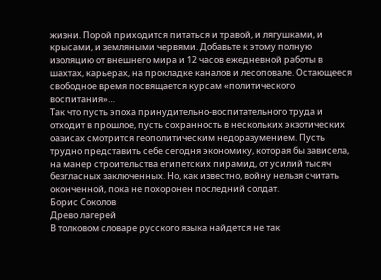жизни. Порой приходится питаться и травой, и лягушками, и крысами, и земляными червями. Добавьте к этому полную изоляцию от внешнего мира и 12 часов ежедневной работы в шахтах, карьерах, на прокладке каналов и лесоповале. Остающееся свободное время посвящается курсам «политического воспитания»…
Так что пусть эпоха принудительно-воспитательного труда и отходит в прошлое, пусть сохранность в нескольких экзотических оазисах смотрится геополитическим недоразумением. Пусть трудно представить себе сегодня экономику, которая бы зависела, на манер строительства египетских пирамид, от усилий тысяч безгласных заключенных. Но, как известно, войну нельзя считать оконченной, пока не похоронен последний солдат.
Борис Соколов
Древо лагерей
В толковом словаре русского языка найдется не так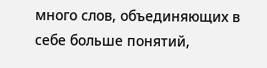много слов, объединяющих в себе больше понятий,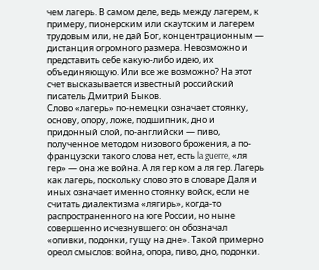чем лагерь. В самом деле, ведь между лагерем, к примеру, пионерским или скаутским и лагерем трудовым или, не дай Бог, концентрационным — дистанция огромного размера. Невозможно и представить себе какую-либо идею, их объединяющую. Или все же возможно? На этот счет высказывается известный российский писатель Дмитрий Быков.
Слово «лагерь» по-немецки означает стоянку, основу, опору, ложе, подшипник, дно и придонный слой, по-английски — пиво, полученное методом низового брожения, а по-французски такого слова нет, есть la guerre, «ля гер» — она же война. А ля гер ком а ля гер. Лагерь как лагерь, поскольку слово это в словаре Даля и иных означает именно стоянку войск, если не считать диалектизма «лягирь», когда-то распространенного на юге России, но ныне совершенно исчезнувшего: он обозначал «опивки, подонки, гущу на дне». Такой примерно ореол смыслов: война, опора, пиво, дно, подонки.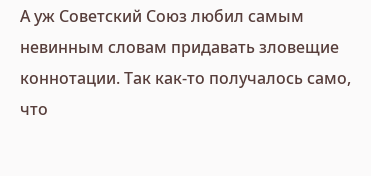А уж Советский Союз любил самым невинным словам придавать зловещие коннотации. Так как-то получалось само, что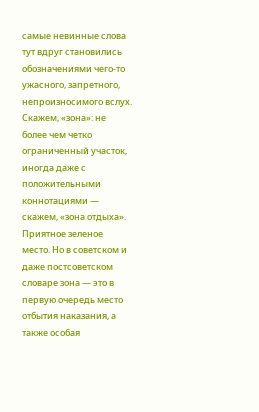самые невинные слова тут вдруг становились обозначениями чего-то ужасного, запретного, непроизносимого вслух. Скажем, «зона»: не более чем четко ограниченный участок, иногда даже с положительными коннотациями — скажем, «зона отдыха». Приятное зеленое место. Но в советском и даже постсоветском словаре зона — это в первую очередь место отбытия наказания, а также особая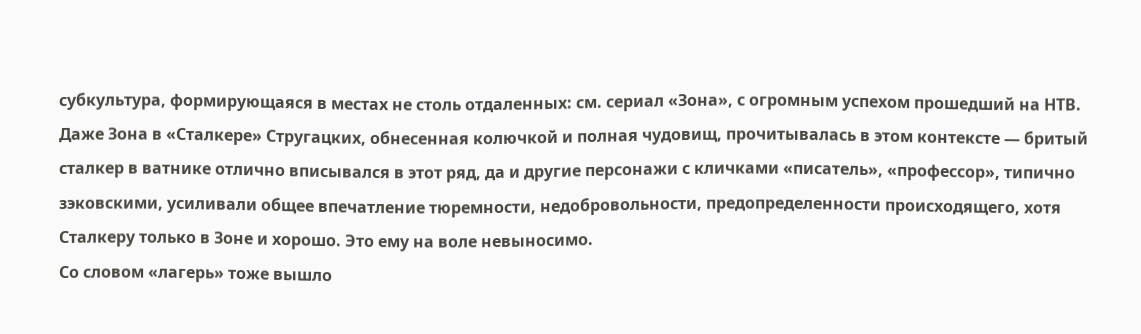субкультура, формирующаяся в местах не столь отдаленных: см. сериал «Зона», с огромным успехом прошедший на НТВ. Даже Зона в «Сталкере» Стругацких, обнесенная колючкой и полная чудовищ, прочитывалась в этом контексте — бритый сталкер в ватнике отлично вписывался в этот ряд, да и другие персонажи с кличками «писатель», «профессор», типично зэковскими, усиливали общее впечатление тюремности, недобровольности, предопределенности происходящего, хотя Сталкеру только в Зоне и хорошо. Это ему на воле невыносимо.
Со словом «лагерь» тоже вышло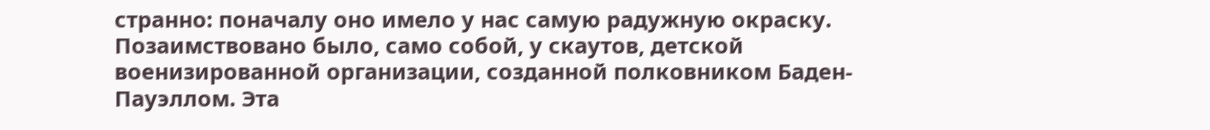странно: поначалу оно имело у нас самую радужную окраску. Позаимствовано было, само собой, у скаутов, детской военизированной организации, созданной полковником Баден-Пауэллом. Эта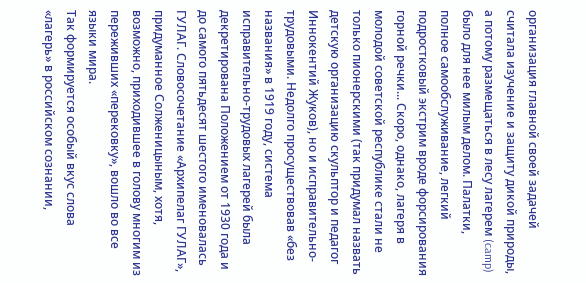организация главной своей задачей считала изучение и защиту дикой природы, а потому размещаться в лесу лагерем (camp) было для нее милым делом. Палатки, полное самообслуживание, легкий подростковый экстрим вроде форсирования горной речки... Скоро, однако, лагеря в молодой советской республике стали не только пионерскими (так придумал назвать детскую организацию скульптор и педагог Иннокентий Жуков), но и исправительно-трудовыми. Недолго просуществовав «без названия» в 1919 году, система исправительно-трудовых лагерей была декретирована Положением от 1930 года и до самого пятьдесят шестого именовалась ГУЛАГ. Словосочетание «Архипелаг ГУЛАГ», придуманное Солженицыным, хотя, возможно, приходившее в голову многим из переживших «перековку», вошло во все языки мира.
Так формируется особый вкус слова «лагерь» в российском сознании,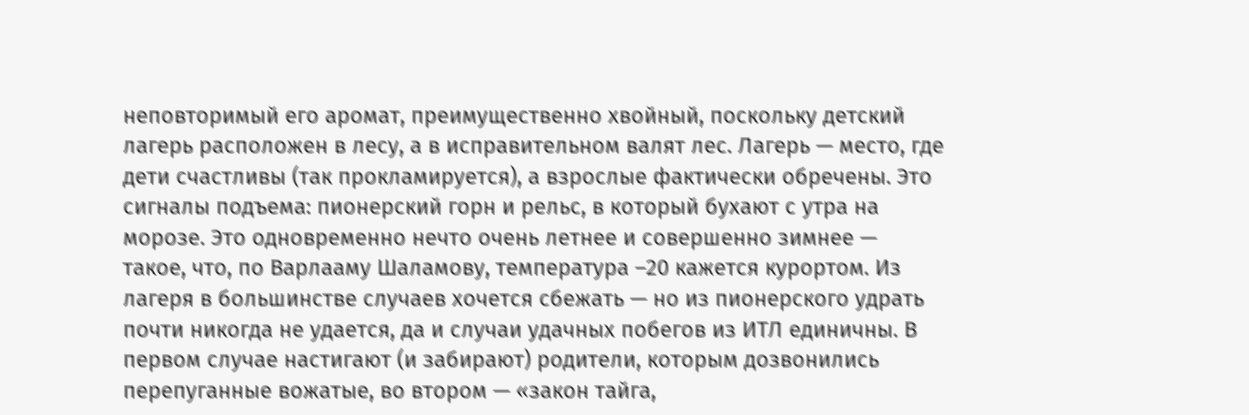неповторимый его аромат, преимущественно хвойный, поскольку детский лагерь расположен в лесу, а в исправительном валят лес. Лагерь — место, где дети счастливы (так прокламируется), а взрослые фактически обречены. Это сигналы подъема: пионерский горн и рельс, в который бухают с утра на морозе. Это одновременно нечто очень летнее и совершенно зимнее — такое, что, по Варлааму Шаламову, температура –20 кажется курортом. Из лагеря в большинстве случаев хочется сбежать — но из пионерского удрать почти никогда не удается, да и случаи удачных побегов из ИТЛ единичны. В первом случае настигают (и забирают) родители, которым дозвонились перепуганные вожатые, во втором — «закон тайга,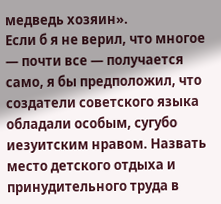медведь хозяин».
Если б я не верил, что многое — почти все — получается само, я бы предположил, что создатели советского языка обладали особым, сугубо иезуитским нравом. Назвать место детского отдыха и принудительного труда в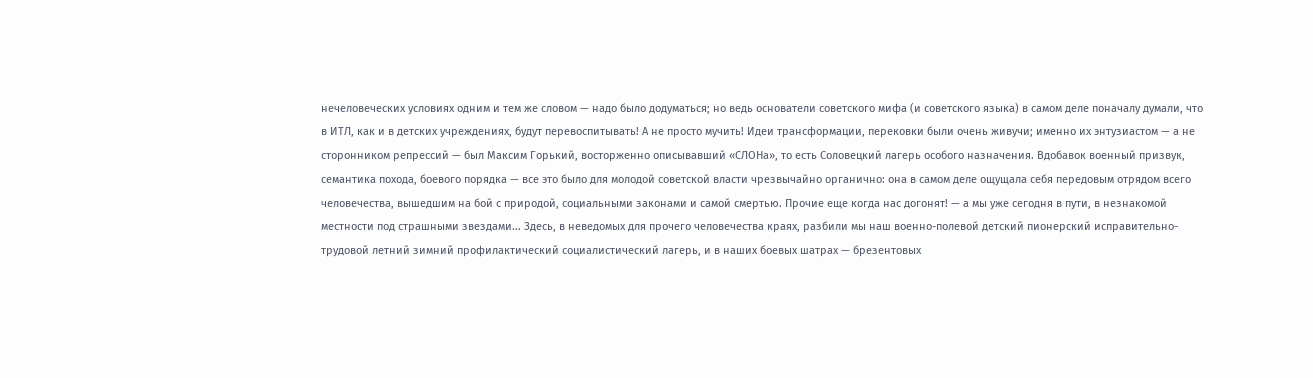нечеловеческих условиях одним и тем же словом — надо было додуматься; но ведь основатели советского мифа (и советского языка) в самом деле поначалу думали, что в ИТЛ, как и в детских учреждениях, будут перевоспитывать! А не просто мучить! Идеи трансформации, перековки были очень живучи; именно их энтузиастом — а не сторонником репрессий — был Максим Горький, восторженно описывавший «СЛОНа», то есть Соловецкий лагерь особого назначения. Вдобавок военный призвук, семантика похода, боевого порядка — все это было для молодой советской власти чрезвычайно органично: она в самом деле ощущала себя передовым отрядом всего человечества, вышедшим на бой с природой, социальными законами и самой смертью. Прочие еще когда нас догонят! — а мы уже сегодня в пути, в незнакомой местности под страшными звездами... Здесь, в неведомых для прочего человечества краях, разбили мы наш военно-полевой детский пионерский исправительно-трудовой летний зимний профилактический социалистический лагерь, и в наших боевых шатрах — брезентовых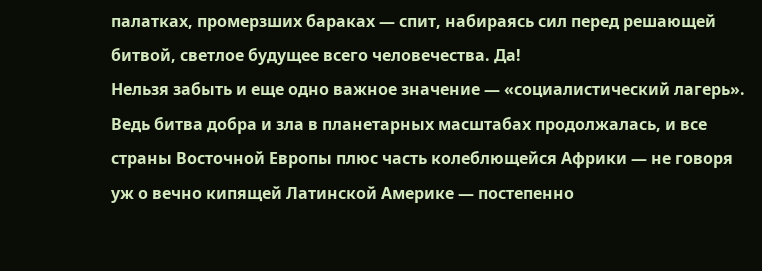палатках, промерзших бараках — спит, набираясь сил перед решающей битвой, светлое будущее всего человечества. Да!
Нельзя забыть и еще одно важное значение — «социалистический лагерь». Ведь битва добра и зла в планетарных масштабах продолжалась, и все страны Восточной Европы плюс часть колеблющейся Африки — не говоря уж о вечно кипящей Латинской Америке — постепенно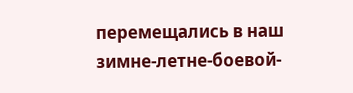перемещались в наш зимне-летне-боевой-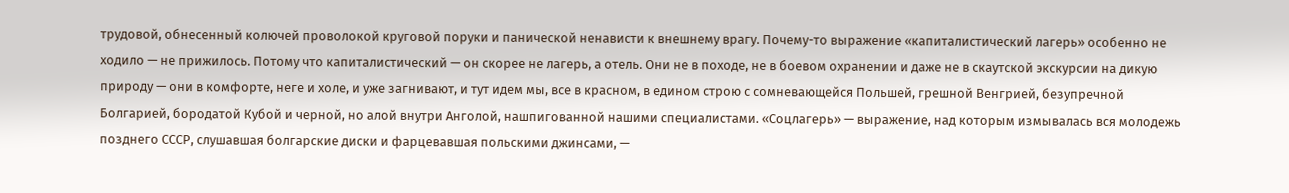трудовой, обнесенный колючей проволокой круговой поруки и панической ненависти к внешнему врагу. Почему-то выражение «капиталистический лагерь» особенно не ходило — не прижилось. Потому что капиталистический — он скорее не лагерь, а отель. Они не в походе, не в боевом охранении и даже не в скаутской экскурсии на дикую природу — они в комфорте, неге и холе, и уже загнивают, и тут идем мы, все в красном, в едином строю с сомневающейся Польшей, грешной Венгрией, безупречной Болгарией, бородатой Кубой и черной, но алой внутри Анголой, нашпигованной нашими специалистами. «Соцлагерь» — выражение, над которым измывалась вся молодежь позднего СССР, слушавшая болгарские диски и фарцевавшая польскими джинсами, —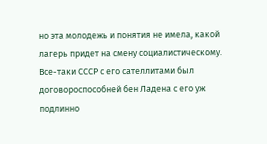но эта молодежь и понятия не имела, какой лагерь придет на смену социалистическому. Все-таки СССР с его сателлитами был договороспособней бен Ладена с его уж подлинно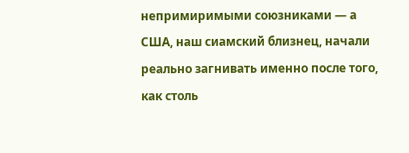непримиримыми союзниками — а США, наш сиамский близнец, начали реально загнивать именно после того, как столь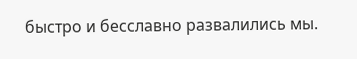быстро и бесславно развалились мы.